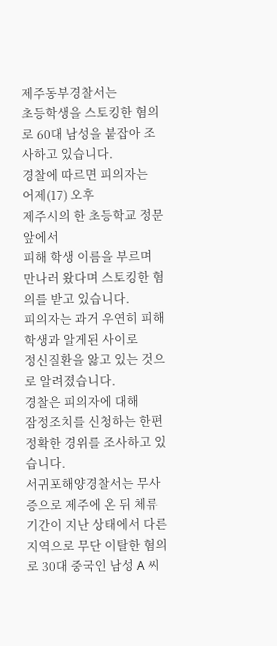제주동부경찰서는
초등학생을 스토킹한 혐의로 60대 남성을 붙잡아 조사하고 있습니다.
경찰에 따르면 피의자는
어제(17) 오후
제주시의 한 초등학교 정문 앞에서
피해 학생 이름을 부르며
만나러 왔다며 스토킹한 혐의를 받고 있습니다.
피의자는 과거 우연히 피해 학생과 알게된 사이로
정신질환을 앓고 있는 것으로 알려졌습니다.
경찰은 피의자에 대해
잠정조치를 신청하는 한편
정확한 경위를 조사하고 있습니다.
서귀포해양경찰서는 무사증으로 제주에 온 뒤 체류 기간이 지난 상태에서 다른 지역으로 무단 이탈한 혐의로 30대 중국인 남성 A 씨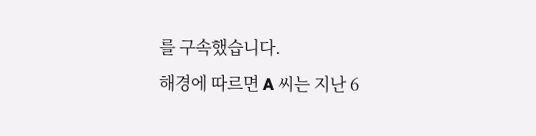를 구속했습니다.
해경에 따르면 A 씨는 지난 6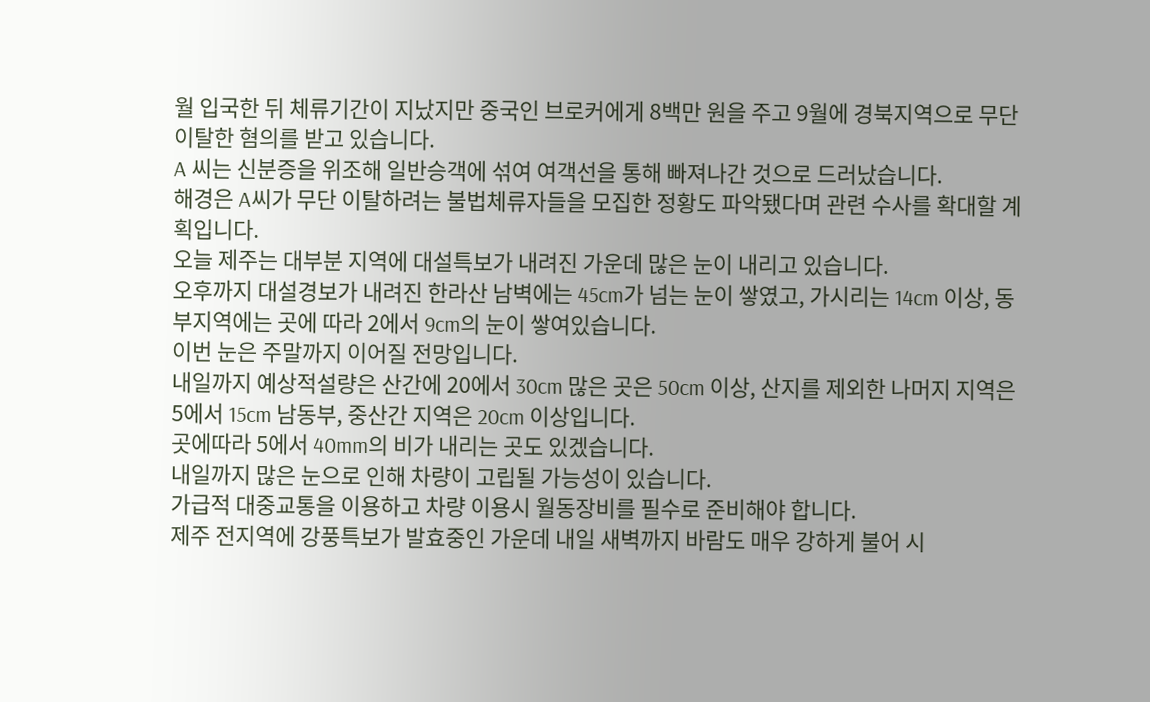월 입국한 뒤 체류기간이 지났지만 중국인 브로커에게 8백만 원을 주고 9월에 경북지역으로 무단 이탈한 혐의를 받고 있습니다.
A 씨는 신분증을 위조해 일반승객에 섞여 여객선을 통해 빠져나간 것으로 드러났습니다.
해경은 A씨가 무단 이탈하려는 불법체류자들을 모집한 정황도 파악됐다며 관련 수사를 확대할 계획입니다.
오늘 제주는 대부분 지역에 대설특보가 내려진 가운데 많은 눈이 내리고 있습니다.
오후까지 대설경보가 내려진 한라산 남벽에는 45cm가 넘는 눈이 쌓였고, 가시리는 14cm 이상, 동부지역에는 곳에 따라 2에서 9cm의 눈이 쌓여있습니다.
이번 눈은 주말까지 이어질 전망입니다.
내일까지 예상적설량은 산간에 20에서 30cm 많은 곳은 50cm 이상, 산지를 제외한 나머지 지역은 5에서 15cm 남동부, 중산간 지역은 20cm 이상입니다.
곳에따라 5에서 40mm의 비가 내리는 곳도 있겠습니다.
내일까지 많은 눈으로 인해 차량이 고립될 가능성이 있습니다.
가급적 대중교통을 이용하고 차량 이용시 월동장비를 필수로 준비해야 합니다.
제주 전지역에 강풍특보가 발효중인 가운데 내일 새벽까지 바람도 매우 강하게 불어 시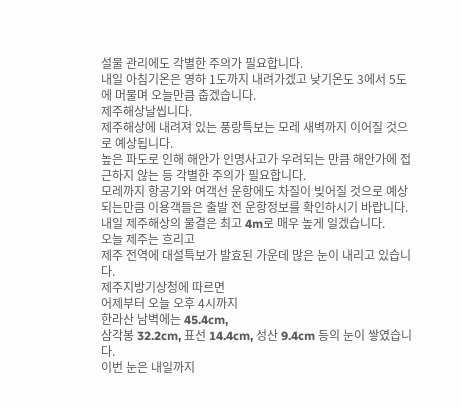설물 관리에도 각별한 주의가 필요합니다.
내일 아침기온은 영하 1도까지 내려가겠고 낮기온도 3에서 5도에 머물며 오늘만큼 춥겠습니다.
제주해상날씹니다.
제주해상에 내려져 있는 풍랑특보는 모레 새벽까지 이어질 것으로 예상됩니다.
높은 파도로 인해 해안가 인명사고가 우려되는 만큼 해안가에 접근하지 않는 등 각별한 주의가 필요합니다.
모레까지 항공기와 여객선 운항에도 차질이 빚어질 것으로 예상되는만큼 이용객들은 출발 전 운항정보를 확인하시기 바랍니다.
내일 제주해상의 물결은 최고 4m로 매우 높게 일겠습니다.
오늘 제주는 흐리고
제주 전역에 대설특보가 발효된 가운데 많은 눈이 내리고 있습니다.
제주지방기상청에 따르면
어제부터 오늘 오후 4시까지
한라산 남벽에는 45.4cm,
삼각봉 32.2cm, 표선 14.4cm, 성산 9.4cm 등의 눈이 쌓였습니다.
이번 눈은 내일까지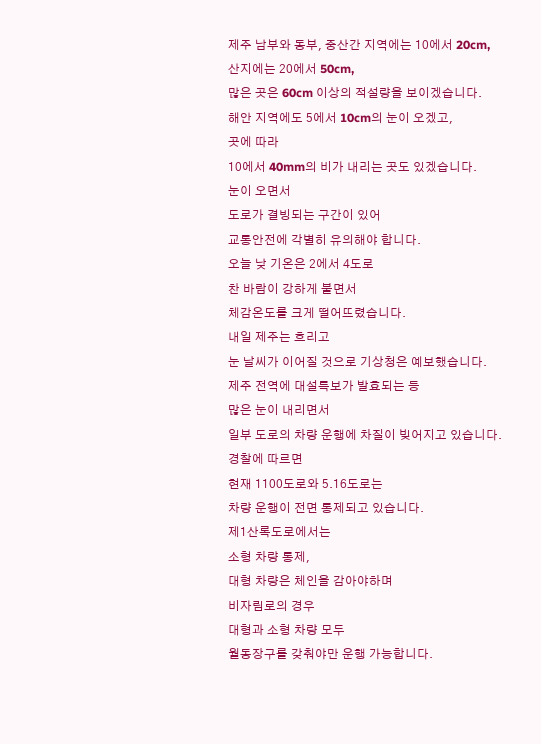제주 남부와 동부, 중산간 지역에는 10에서 20cm,
산지에는 20에서 50cm,
많은 곳은 60cm 이상의 적설량을 보이겠습니다.
해안 지역에도 5에서 10cm의 눈이 오겠고,
곳에 따라
10에서 40mm의 비가 내리는 곳도 있겠습니다.
눈이 오면서
도로가 결빙되는 구간이 있어
교통안전에 각별히 유의해야 합니다.
오늘 낮 기온은 2에서 4도로
찬 바람이 강하게 불면서
체감온도를 크게 떨어뜨렸습니다.
내일 제주는 흐리고
눈 날씨가 이어질 것으로 기상청은 예보했습니다.
제주 전역에 대설특보가 발효되는 등
많은 눈이 내리면서
일부 도로의 차량 운행에 차질이 빚어지고 있습니다.
경찰에 따르면
현재 1100도로와 5.16도로는
차량 운행이 전면 통제되고 있습니다.
제1산록도로에서는
소형 차량 통제,
대형 차량은 체인을 감아야하며
비자림로의 경우
대형과 소형 차량 모두
월동장구를 갖춰야만 운행 가능합니다.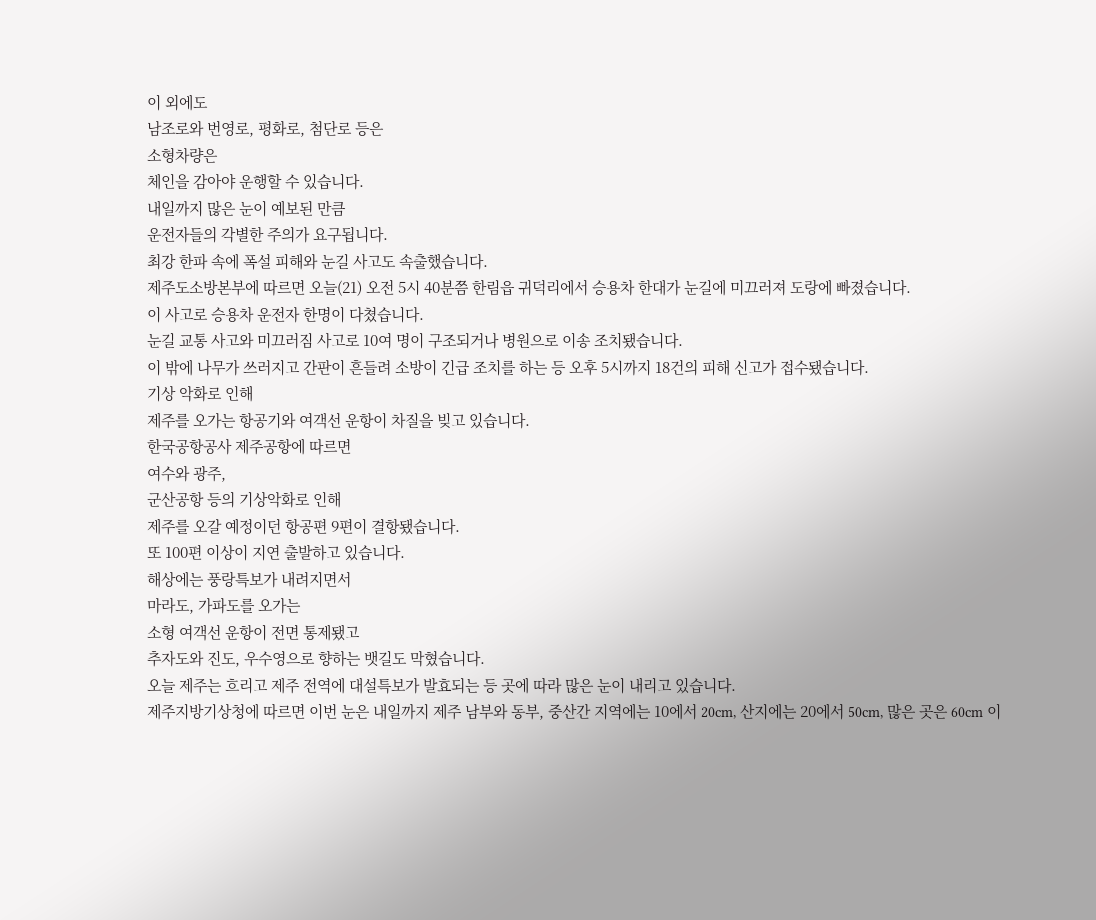이 외에도
남조로와 번영로, 평화로, 첨단로 등은
소형차량은
체인을 감아야 운행할 수 있습니다.
내일까지 많은 눈이 예보된 만큼
운전자들의 각별한 주의가 요구됩니다.
최강 한파 속에 폭설 피해와 눈길 사고도 속출했습니다.
제주도소방본부에 따르면 오늘(21) 오전 5시 40분쯤 한림읍 귀덕리에서 승용차 한대가 눈길에 미끄러져 도랑에 빠졌습니다.
이 사고로 승용차 운전자 한명이 다쳤습니다.
눈길 교통 사고와 미끄러짐 사고로 10여 명이 구조되거나 병원으로 이송 조치됐습니다.
이 밖에 나무가 쓰러지고 간판이 흔들려 소방이 긴급 조치를 하는 등 오후 5시까지 18건의 피해 신고가 접수됐습니다.
기상 악화로 인해
제주를 오가는 항공기와 여객선 운항이 차질을 빚고 있습니다.
한국공항공사 제주공항에 따르면
여수와 광주,
군산공항 등의 기상악화로 인해
제주를 오갈 예정이던 항공편 9편이 결항됐습니다.
또 100편 이상이 지연 출발하고 있습니다.
해상에는 풍랑특보가 내려지면서
마라도, 가파도를 오가는
소형 여객선 운항이 전면 통제됐고
추자도와 진도, 우수영으로 향하는 뱃길도 막혔습니다.
오늘 제주는 흐리고 제주 전역에 대설특보가 발효되는 등 곳에 따라 많은 눈이 내리고 있습니다.
제주지방기상청에 따르면 이번 눈은 내일까지 제주 남부와 동부, 중산간 지역에는 10에서 20cm, 산지에는 20에서 50cm, 많은 곳은 60cm 이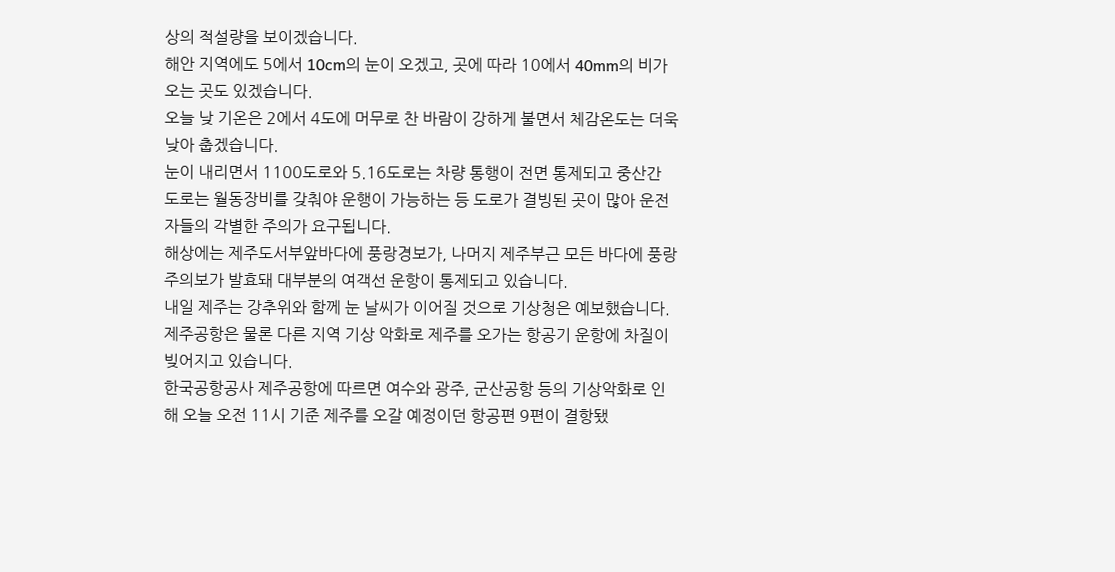상의 적설량을 보이겠습니다.
해안 지역에도 5에서 10cm의 눈이 오겠고, 곳에 따라 10에서 40mm의 비가 오는 곳도 있겠습니다.
오늘 낮 기온은 2에서 4도에 머무로 찬 바람이 강하게 불면서 체감온도는 더욱 낮아 춥겠습니다.
눈이 내리면서 1100도로와 5.16도로는 차량 통행이 전면 통제되고 중산간 도로는 월동장비를 갖춰야 운행이 가능하는 등 도로가 결빙된 곳이 많아 운전자들의 각별한 주의가 요구됩니다.
해상에는 제주도서부앞바다에 풍랑경보가, 나머지 제주부근 모든 바다에 풍랑주의보가 발효돼 대부분의 여객선 운항이 통제되고 있습니다.
내일 제주는 강추위와 함께 눈 날씨가 이어질 것으로 기상청은 예보했습니다.
제주공항은 물론 다른 지역 기상 악화로 제주를 오가는 항공기 운항에 차질이 빚어지고 있습니다.
한국공항공사 제주공항에 따르면 여수와 광주, 군산공항 등의 기상악화로 인해 오늘 오전 11시 기준 제주를 오갈 예정이던 항공편 9편이 결항됐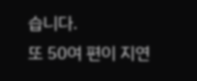습니다.
또 50여 편이 지연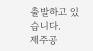출발하고 있습니다.
제주공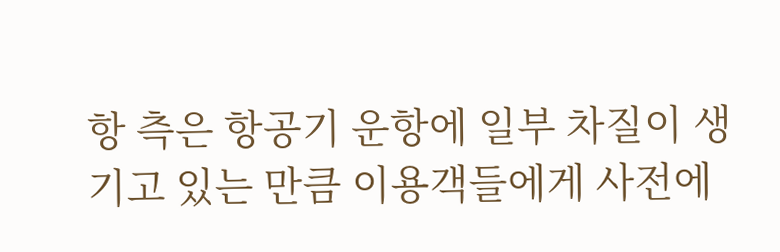항 측은 항공기 운항에 일부 차질이 생기고 있는 만큼 이용객들에게 사전에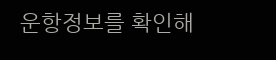운항정보를 확인해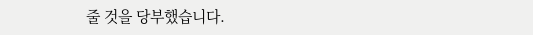줄 것을 당부했습니다.